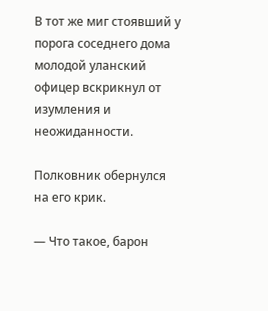В тот же миг стоявший у порога соседнего дома молодой уланский офицер вскрикнул от изумления и неожиданности.

Полковник обернулся на его крик.

— Что такое, барон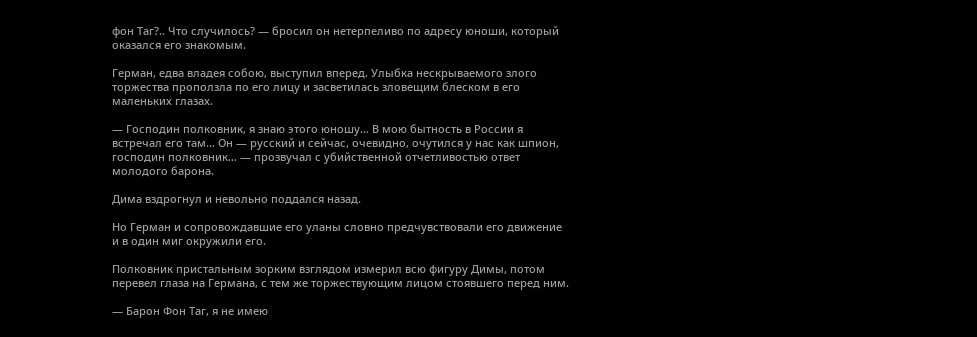фон Таг?.. Что случилось? — бросил он нетерпеливо по адресу юноши, который оказался его знакомым.

Герман, едва владея собою, выступил вперед. Улыбка нескрываемого злого торжества проползла по его лицу и засветилась зловещим блеском в его маленьких глазах.

— Господин полковник, я знаю этого юношу… В мою бытность в России я встречал его там… Он — русский и сейчас, очевидно, очутился у нас как шпион, господин полковник… — прозвучал с убийственной отчетливостью ответ молодого барона.

Дима вздрогнул и невольно поддался назад.

Но Герман и сопровождавшие его уланы словно предчувствовали его движение и в один миг окружили его.

Полковник пристальным зорким взглядом измерил всю фигуру Димы, потом перевел глаза на Германа, с тем же торжествующим лицом стоявшего перед ним.

— Барон Фон Таг, я не имею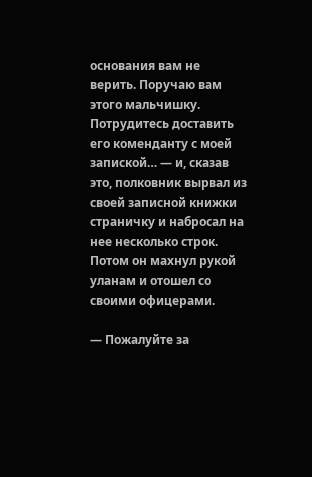основания вам не верить. Поручаю вам этого мальчишку. Потрудитесь доставить его коменданту с моей запиской… — и, сказав это, полковник вырвал из своей записной книжки страничку и набросал на нее несколько строк. Потом он махнул рукой уланам и отошел со своими офицерами.

— Пожалуйте за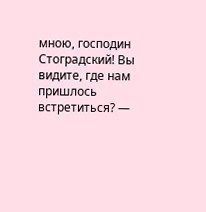мною, господин Стоградский! Вы видите, где нам пришлось встретиться? —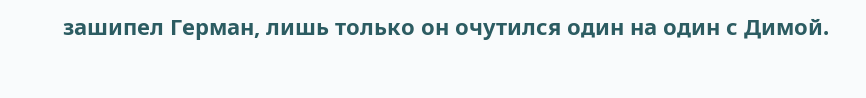зашипел Герман, лишь только он очутился один на один с Димой.